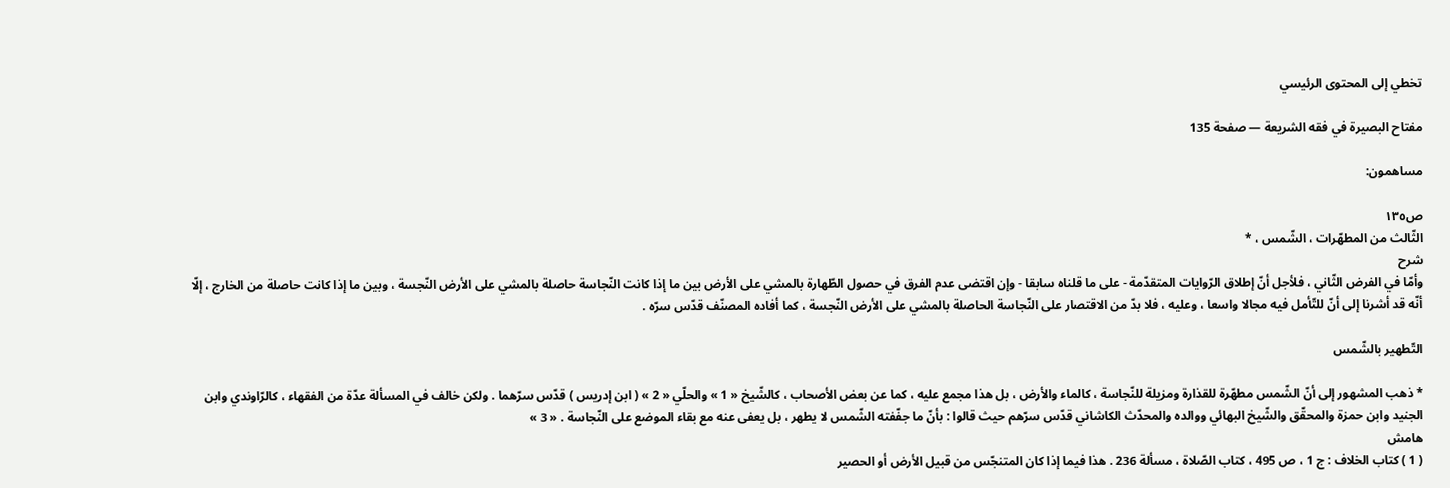تخطي إلى المحتوى الرئيسي

مفتاح البصيرة في فقه الشريعة — صفحة 135

مساهمون:

ص١٣٥
الثّالث من المطهّرات ، الشّمس ، *
شرح
وأمّا في الفرض الثّاني ، فلأجل أنّ إطلاق الرّوايات المتقدّمة - على ما قلناه سابقا - وإن اقتضى عدم الفرق في حصول الطّهارة بالمشي على الأرض بين ما إذا كانت النّجاسة حاصلة بالمشي على الأرض النّجسة ، وبين ما إذا كانت حاصلة من الخارج ، إلّا أنّه قد أشرنا إلى أنّ للتّأمل فيه مجالا واسعا ، وعليه ، فلا بدّ من الاقتصار على النّجاسة الحاصلة بالمشي على الأرض النّجسة ، كما أفاده المصنّف قدّس سرّه .

التّطهير بالشّمس

* ذهب المشهور إلى أنّ الشّمس مطهّرة للقذارة ومزيلة للنّجاسة ، كالماء والأرض ، بل هذا مجمع عليه ، كما عن بعض الأصحاب ، كالشّيخ « 1 » والحلّي « 2 » ( ابن إدريس ) قدّس سرّهما . ولكن خالف في المسألة عدّة من الفقهاء ، كالرّاوندي وابن الجنيد وابن حمزة والمحقّق والشّيخ البهائي ووالده والمحدّث الكاشاني قدّس سرّهم حيث قالوا : بأنّ ما جفّفته الشّمس لا يطهر ، بل يعفى عنه مع بقاء الموضع على النّجاسة . « 3 »
هامش
( 1 ) كتاب الخلاف : ج 1 ، ص 495 ، كتاب الصّلاة ، مسألة 236 . هذا فيما إذا كان المتنجّس من قبيل الأرض أو الحصير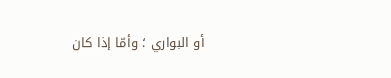أو البواري ؛ وأمّا إذا كان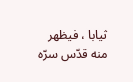ثيابا ، فيظهر منه قدّس سرّه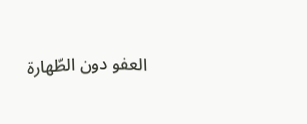العفو دون الطّهارة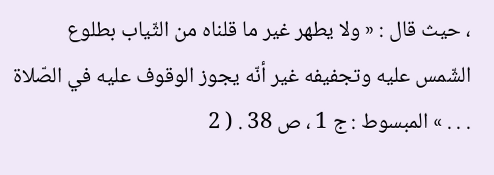، حيث قال : « ولا يطهر غير ما قلناه من الثّياب بطلوع الشّمس عليه وتجفيفه غير أنّه يجوز الوقوف عليه في الصّلاة . . . » المبسوط : ج 1 ، ص 38 . ( 2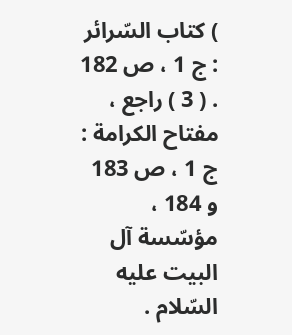) كتاب السّرائر : ج 1 ، ص 182 . ( 3 ) راجع ، مفتاح الكرامة : ج 1 ، ص 183 و 184 ، مؤسّسة آل البيت عليه السّلام .